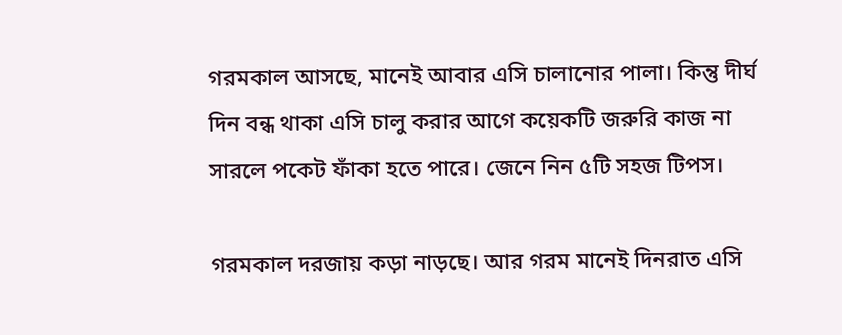গরমকাল আসছে, মানেই আবার এসি চালানোর পালা। কিন্তু দীর্ঘ দিন বন্ধ থাকা এসি চালু করার আগে কয়েকটি জরুরি কাজ না সারলে পকেট ফাঁকা হতে পারে। জেনে নিন ৫টি সহজ টিপস।

গরমকাল দরজায় কড়া নাড়ছে। আর গরম মানেই দিনরাত এসি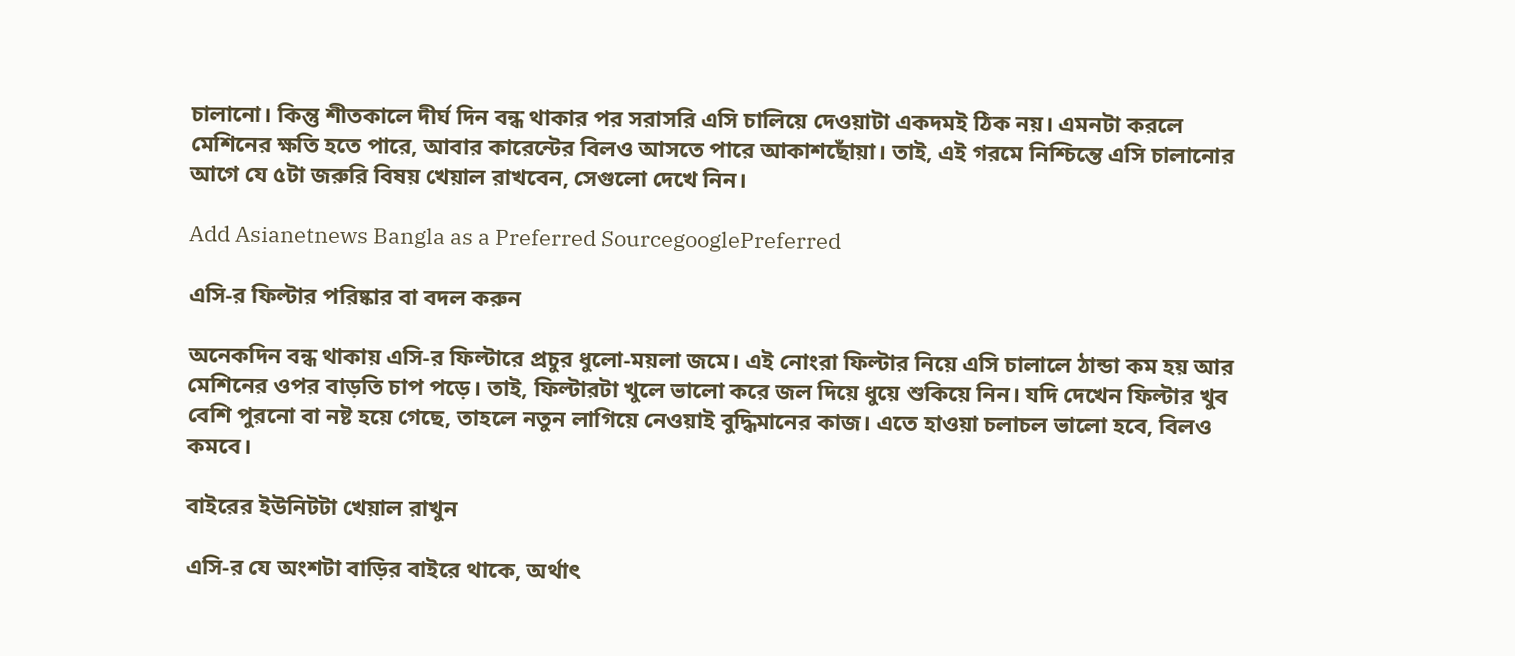চালানো। কিন্তু শীতকালে দীর্ঘ দিন বন্ধ থাকার পর সরাসরি এসি চালিয়ে দেওয়াটা একদমই ঠিক নয়। এমনটা করলে মেশিনের ক্ষতি হতে পারে, আবার কারেন্টের বিলও আসতে পারে আকাশছোঁয়া। তাই, এই গরমে নিশ্চিন্তে এসি চালানোর আগে যে ৫টা জরুরি বিষয় খেয়াল রাখবেন, সেগুলো দেখে নিন।

Add Asianetnews Bangla as a Preferred SourcegooglePreferred

এসি-র ফিল্টার পরিষ্কার বা বদল করুন

অনেকদিন বন্ধ থাকায় এসি-র ফিল্টারে প্রচুর ধুলো-ময়লা জমে। এই নোংরা ফিল্টার নিয়ে এসি চালালে ঠান্ডা কম হয় আর মেশিনের ওপর বাড়তি চাপ পড়ে। তাই, ফিল্টারটা খুলে ভালো করে জল দিয়ে ধুয়ে শুকিয়ে নিন। যদি দেখেন ফিল্টার খুব বেশি পুরনো বা নষ্ট হয়ে গেছে, তাহলে নতুন লাগিয়ে নেওয়াই বুদ্ধিমানের কাজ। এতে হাওয়া চলাচল ভালো হবে, বিলও কমবে।

বাইরের ইউনিটটা খেয়াল রাখুন

এসি-র যে অংশটা বাড়ির বাইরে থাকে, অর্থাৎ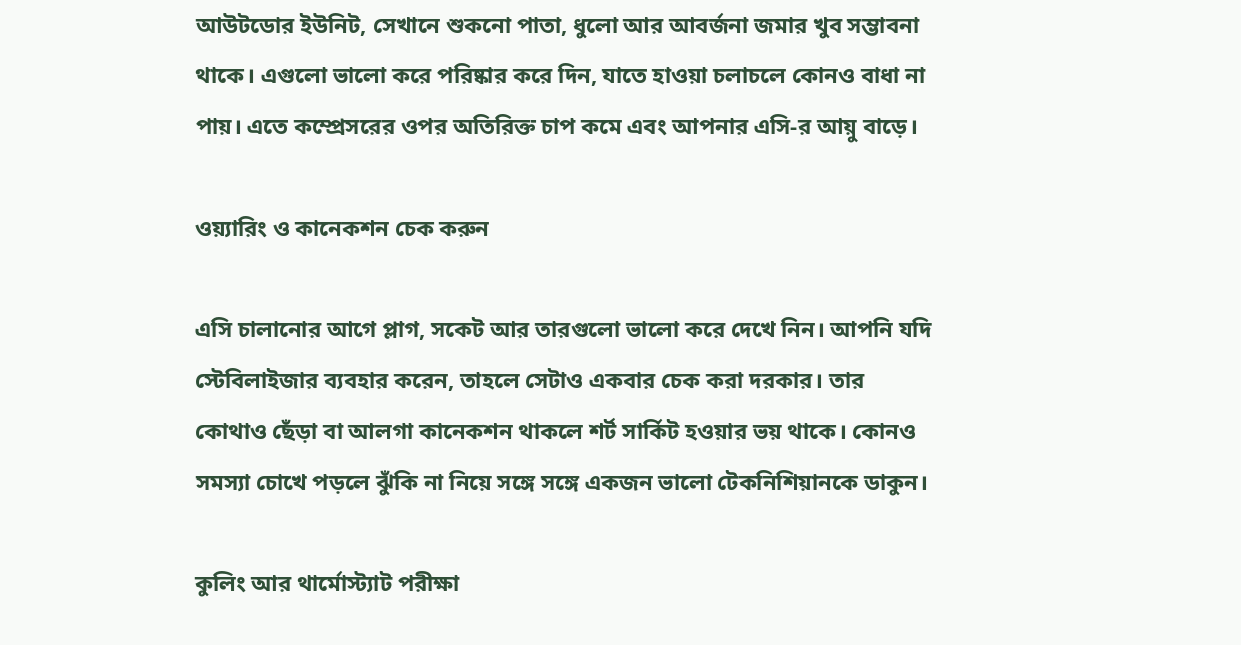আউটডোর ইউনিট, সেখানে শুকনো পাতা, ধুলো আর আবর্জনা জমার খুব সম্ভাবনা থাকে। এগুলো ভালো করে পরিষ্কার করে দিন, যাতে হাওয়া চলাচলে কোনও বাধা না পায়। এতে কম্প্রেসরের ওপর অতিরিক্ত চাপ কমে এবং আপনার এসি-র আয়ু বাড়ে।

ওয়্যারিং ও কানেকশন চেক করুন

এসি চালানোর আগে প্লাগ, সকেট আর তারগুলো ভালো করে দেখে নিন। আপনি যদি স্টেবিলাইজার ব্যবহার করেন, তাহলে সেটাও একবার চেক করা দরকার। তার কোথাও ছেঁড়া বা আলগা কানেকশন থাকলে শর্ট সার্কিট হওয়ার ভয় থাকে। কোনও সমস্যা চোখে পড়লে ঝুঁকি না নিয়ে সঙ্গে সঙ্গে একজন ভালো টেকনিশিয়ানকে ডাকুন।

কুলিং আর থার্মোস্ট্যাট পরীক্ষা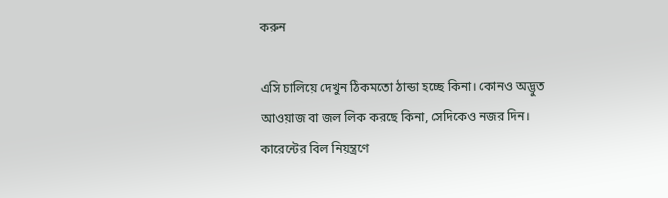করুন

এসি চালিয়ে দেখুন ঠিকমতো ঠান্ডা হচ্ছে কিনা। কোনও অদ্ভুত আওয়াজ বা জল লিক করছে কিনা, সেদিকেও নজর দিন। কারেন্টের বিল নিয়ন্ত্রণে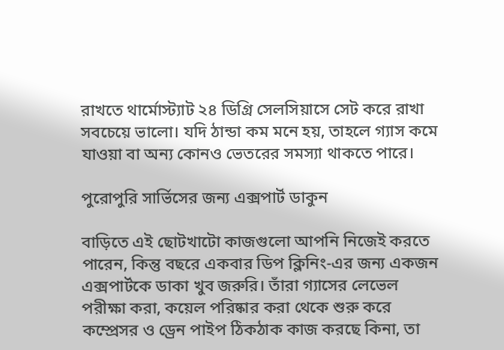রাখতে থার্মোস্ট্যাট ২৪ ডিগ্রি সেলসিয়াসে সেট করে রাখা সবচেয়ে ভালো। যদি ঠান্ডা কম মনে হয়, তাহলে গ্যাস কমে যাওয়া বা অন্য কোনও ভেতরের সমস্যা থাকতে পারে।

পুরোপুরি সার্ভিসের জন্য এক্সপার্ট ডাকুন

বাড়িতে এই ছোটখাটো কাজগুলো আপনি নিজেই করতে পারেন, কিন্তু বছরে একবার ডিপ ক্লিনিং-এর জন্য একজন এক্সপার্টকে ডাকা খুব জরুরি। তাঁরা গ্যাসের লেভেল পরীক্ষা করা, কয়েল পরিষ্কার করা থেকে শুরু করে কম্প্রেসর ও ড্রেন পাইপ ঠিকঠাক কাজ করছে কিনা, তা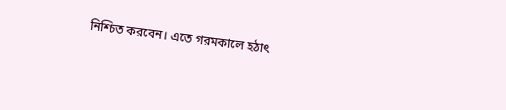নিশ্চিত করবেন। এতে গরমকালে হঠাৎ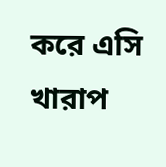করে এসি খারাপ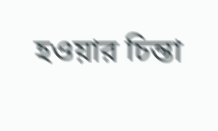হওয়ার চিন্তা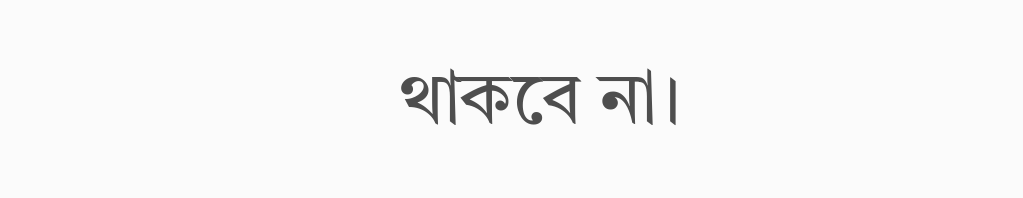থাকবে না।